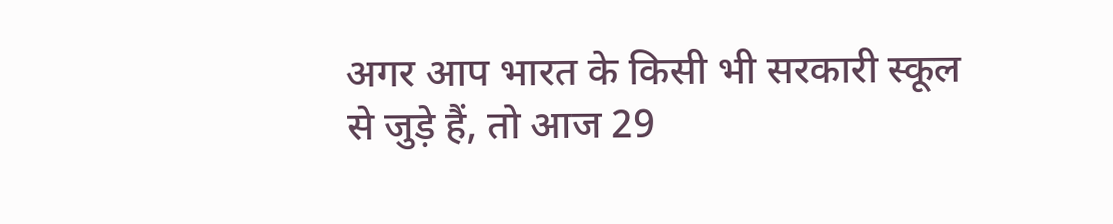अगर आप भारत के किसी भी सरकारी स्कूल से जुड़े हैं, तो आज 29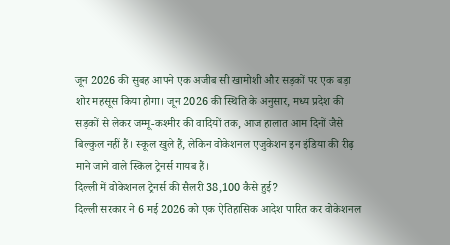जून 2026 की सुबह आपने एक अजीब सी खामोशी और सड़कों पर एक बड़ा शोर महसूस किया होगा। जून 2026 की स्थिति के अनुसार, मध्य प्रदेश की सड़कों से लेकर जम्मू-कश्मीर की वादियों तक, आज हालात आम दिनों जैसे बिल्कुल नहीं हैं। स्कूल खुले हैं, लेकिन वोकेशनल एजुकेशन इन इंडिया की रीढ़ माने जाने वाले स्किल ट्रेनर्स गायब हैं।
दिल्ली में वोकेशनल ट्रेनर्स की सैलरी 38,100 कैसे हुई?
दिल्ली सरकार ने 6 मई 2026 को एक ऐतिहासिक आदेश पारित कर वोकेशनल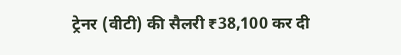ट्रेनर (वीटी) की सैलरी ₹38,100 कर दी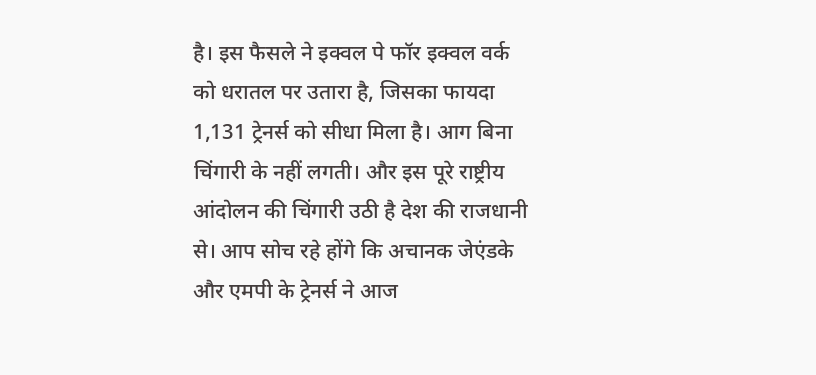है। इस फैसले ने इक्वल पे फॉर इक्वल वर्क को धरातल पर उतारा है, जिसका फायदा 1,131 ट्रेनर्स को सीधा मिला है। आग बिना चिंगारी के नहीं लगती। और इस पूरे राष्ट्रीय आंदोलन की चिंगारी उठी है देश की राजधानी से। आप सोच रहे होंगे कि अचानक जेएंडके और एमपी के ट्रेनर्स ने आज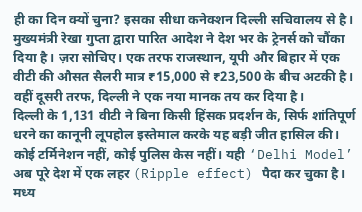ही का दिन क्यों चुना? इसका सीधा कनेक्शन दिल्ली सचिवालय से है। मुख्यमंत्री रेखा गुप्ता द्वारा पारित आदेश ने देश भर के ट्रेनर्स को चौंका दिया है। ज़रा सोचिए। एक तरफ राजस्थान, यूपी और बिहार में एक वीटी की औसत सैलरी मात्र ₹15,000 से ₹23,500 के बीच अटकी है। वहीं दूसरी तरफ, दिल्ली ने एक नया मानक तय कर दिया है।
दिल्ली के 1,131 वीटी ने बिना किसी हिंसक प्रदर्शन के, सिर्फ शांतिपूर्ण धरने का कानूनी लूपहोल इस्तेमाल करके यह बड़ी जीत हासिल की। कोई टर्मिनेशन नहीं, कोई पुलिस केस नहीं। यही ‘Delhi Model’ अब पूरे देश में एक लहर (Ripple effect) पैदा कर चुका है।
मध्य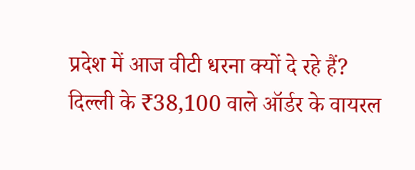प्रदेश में आज वीटी धरना क्यों दे रहे हैं?
दिल्ली के ₹38,100 वाले ऑर्डर के वायरल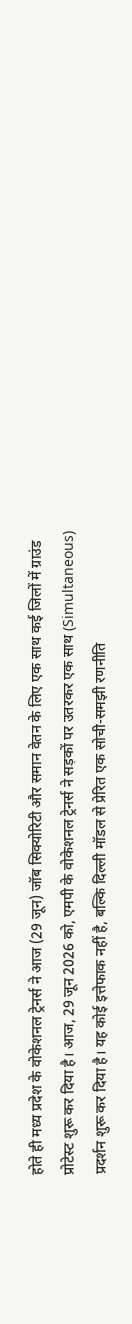होते ही मध्य प्रदेश के वोकेशनल ट्रेनर्स ने आज (29 जून) जॉब सिक्योरिटी और समान वेतन के लिए एक साथ कई जिलों में ग्राउंड प्रोटेस्ट शुरू कर दिया है। आज, 29 जून 2026 को, एमपी के वोकेशनल ट्रेनर्स ने सड़कों पर उतरकर एक साथ (Simultaneous) प्रदर्शन शुरू कर दिया है। यह कोई इत्तेफाक नहीं है, बल्कि दिल्ली मॉडल से प्रेरित एक सोची-समझी रणनीति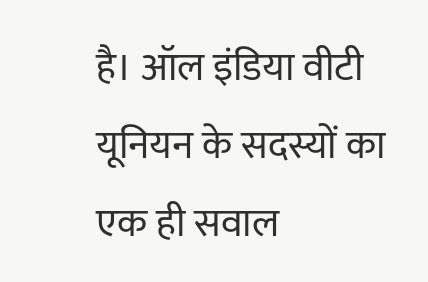है। ऑल इंडिया वीटी यूनियन के सदस्यों का एक ही सवाल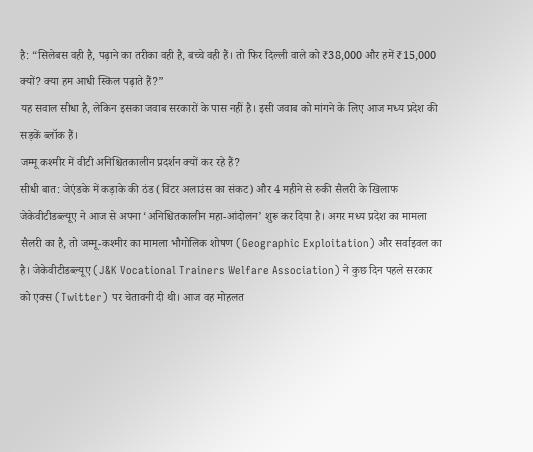है: “सिलेबस वही है, पढ़ाने का तरीका वही है, बच्चे वही हैं। तो फिर दिल्ली वाले को ₹38,000 और हमें ₹15,000 क्यों? क्या हम आधी स्किल पढ़ाते हैं?”
यह सवाल सीधा है, लेकिन इसका जवाब सरकारों के पास नहीं है। इसी जवाब को मांगने के लिए आज मध्य प्रदेश की सड़कें ब्लॉक हैं।
जम्मू कश्मीर में वीटी अनिश्चितकालीन प्रदर्शन क्यों कर रहे हैं?
सीधी बात: जेएंडके में कड़ाके की ठंड (विंटर अलाउंस का संकट) और 4 महीने से रुकी सैलरी के खिलाफ जेकेवीटीडब्ल्यूए ने आज से अपना ‘अनिश्चितकालीन महा-आंदोलन’ शुरू कर दिया है। अगर मध्य प्रदेश का मामला सैलरी का है, तो जम्मू-कश्मीर का मामला भौगोलिक शोषण (Geographic Exploitation) और सर्वाइवल का है। जेकेवीटीडब्ल्यूए (J&K Vocational Trainers Welfare Association) ने कुछ दिन पहले सरकार को एक्स (Twitter) पर चेतावनी दी थी। आज वह मोहलत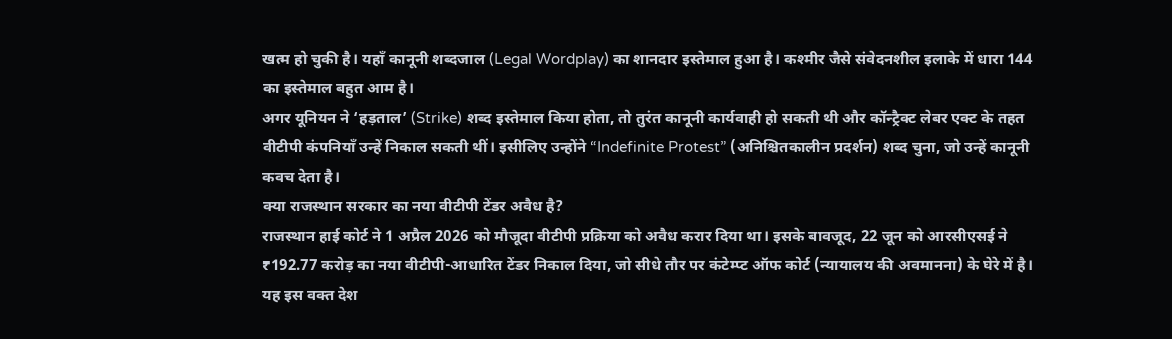खत्म हो चुकी है। यहाँ कानूनी शब्दजाल (Legal Wordplay) का शानदार इस्तेमाल हुआ है। कश्मीर जैसे संवेदनशील इलाके में धारा 144 का इस्तेमाल बहुत आम है।
अगर यूनियन ने ‘हड़ताल’ (Strike) शब्द इस्तेमाल किया होता, तो तुरंत कानूनी कार्यवाही हो सकती थी और कॉन्ट्रैक्ट लेबर एक्ट के तहत वीटीपी कंपनियाँ उन्हें निकाल सकती थीं। इसीलिए उन्होंने “Indefinite Protest” (अनिश्चितकालीन प्रदर्शन) शब्द चुना, जो उन्हें कानूनी कवच देता है।
क्या राजस्थान सरकार का नया वीटीपी टेंडर अवैध है?
राजस्थान हाई कोर्ट ने 1 अप्रैल 2026 को मौजूदा वीटीपी प्रक्रिया को अवैध करार दिया था। इसके बावजूद, 22 जून को आरसीएसई ने ₹192.77 करोड़ का नया वीटीपी-आधारित टेंडर निकाल दिया, जो सीधे तौर पर कंटेम्प्ट ऑफ कोर्ट (न्यायालय की अवमानना) के घेरे में है। यह इस वक्त देश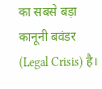का सबसे बड़ा कानूनी बवंडर (Legal Crisis) है।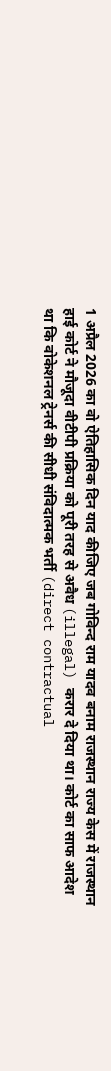1 अप्रैल 2026 का वो ऐतिहासिक दिन याद कीजिए जब गोविन्द राम यादव बनाम राजस्थान राज्य केस में राजस्थान हाई कोर्ट ने मौजूदा वीटीपी प्रक्रिया को पूरी तरह से अवैध (illegal) करार दे दिया था। कोर्ट का साफ आदेश था कि वोकेशनल ट्रेनर्स की सीधी संविदात्मक भर्ती (direct contractual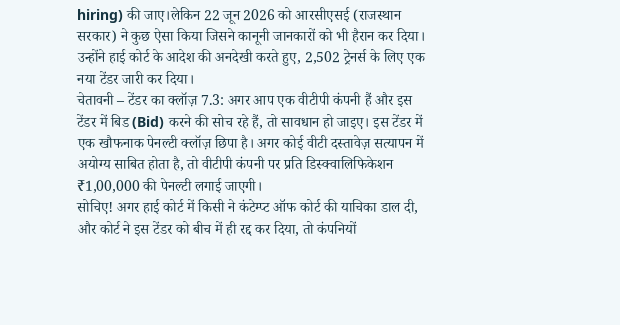hiring) की जाए।लेकिन 22 जून 2026 को आरसीएसई (राजस्थान सरकार) ने कुछ ऐसा किया जिसने कानूनी जानकारों को भी हैरान कर दिया। उन्होंने हाई कोर्ट के आदेश की अनदेखी करते हुए, 2,502 ट्रेनर्स के लिए एक नया टेंडर जारी कर दिया।
चेतावनी – टेंडर का क्लॉज़ 7.3: अगर आप एक वीटीपी कंपनी हैं और इस टेंडर में बिड (Bid) करने की सोच रहे हैं, तो सावधान हो जाइए। इस टेंडर में एक खौफनाक पेनल्टी क्लॉज़ छिपा है। अगर कोई वीटी दस्तावेज़ सत्यापन में अयोग्य साबित होता है, तो वीटीपी कंपनी पर प्रति डिस्क्वालिफिकेशन ₹1,00,000 की पेनल्टी लगाई जाएगी।
सोचिए! अगर हाई कोर्ट में किसी ने कंटेम्प्ट ऑफ कोर्ट की याचिका डाल दी, और कोर्ट ने इस टेंडर को बीच में ही रद्द कर दिया, तो कंपनियों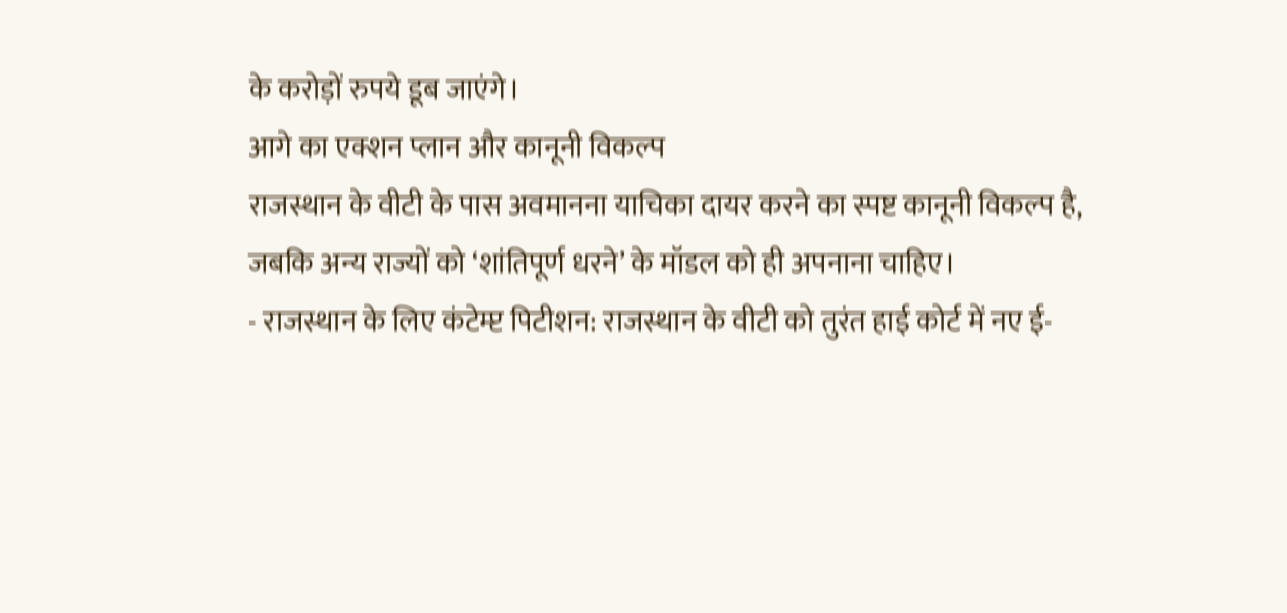के करोड़ों रुपये डूब जाएंगे।
आगे का एक्शन प्लान और कानूनी विकल्प
राजस्थान के वीटी के पास अवमानना याचिका दायर करने का स्पष्ट कानूनी विकल्प है, जबकि अन्य राज्यों को ‘शांतिपूर्ण धरने’ के मॉडल को ही अपनाना चाहिए।
- राजस्थान के लिए कंटेम्प्ट पिटीशन: राजस्थान के वीटी को तुरंत हाई कोर्ट में नए ई-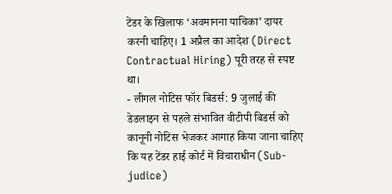टेंडर के खिलाफ ‘अवमानना याचिका’ दायर करनी चाहिए। 1 अप्रैल का आदेश (Direct Contractual Hiring) पूरी तरह से स्पष्ट था।
- लीगल नोटिस फॉर बिडर्स: 9 जुलाई की डेडलाइन से पहले संभावित वीटीपी बिडर्स को कानूनी नोटिस भेजकर आगाह किया जाना चाहिए कि यह टेंडर हाई कोर्ट में विचाराधीन (Sub-judice)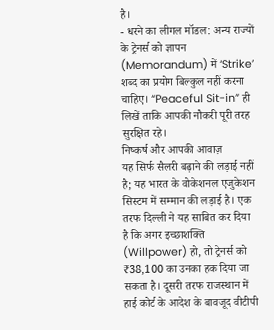है।
- धरने का लीगल मॉडल: अन्य राज्यों के ट्रेनर्स को ज्ञापन (Memorandum) में ‘Strike’ शब्द का प्रयोग बिल्कुल नहीं करना चाहिए। “Peaceful Sit-in” ही लिखें ताकि आपकी नौकरी पूरी तरह सुरक्षित रहे।
निष्कर्ष और आपकी आवाज़
यह सिर्फ सैलरी बढ़ाने की लड़ाई नहीं है; यह भारत के वोकेशनल एजुकेशन सिस्टम में सम्मान की लड़ाई है। एक तरफ दिल्ली ने यह साबित कर दिया है कि अगर इच्छाशक्ति (Willpower) हो, तो ट्रेनर्स को ₹38,100 का उनका हक दिया जा सकता है। दूसरी तरफ राजस्थान में हाई कोर्ट के आदेश के बावजूद वीटीपी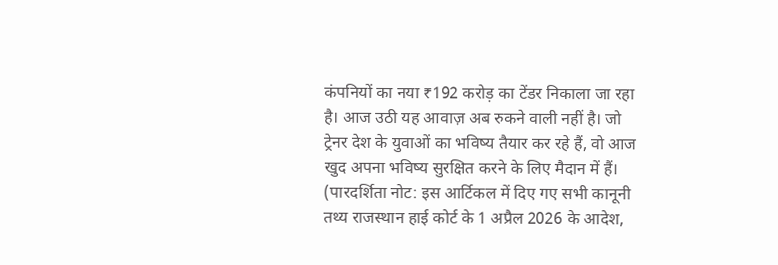कंपनियों का नया ₹192 करोड़ का टेंडर निकाला जा रहा है। आज उठी यह आवाज़ अब रुकने वाली नहीं है। जो ट्रेनर देश के युवाओं का भविष्य तैयार कर रहे हैं, वो आज खुद अपना भविष्य सुरक्षित करने के लिए मैदान में हैं।
(पारदर्शिता नोट: इस आर्टिकल में दिए गए सभी कानूनी तथ्य राजस्थान हाई कोर्ट के 1 अप्रैल 2026 के आदेश,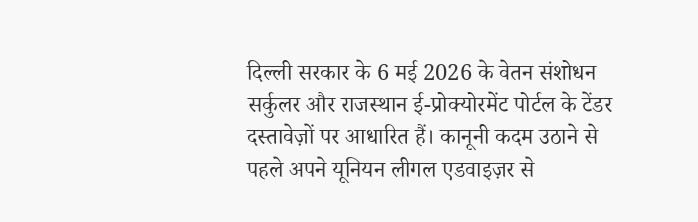दिल्ली सरकार के 6 मई 2026 के वेतन संशोधन सर्कुलर और राजस्थान ई-प्रोक्योरमेंट पोर्टल के टेंडर दस्तावेज़ों पर आधारित हैं। कानूनी कदम उठाने से पहले अपने यूनियन लीगल एडवाइज़र से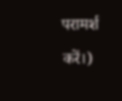परामर्श करें।)